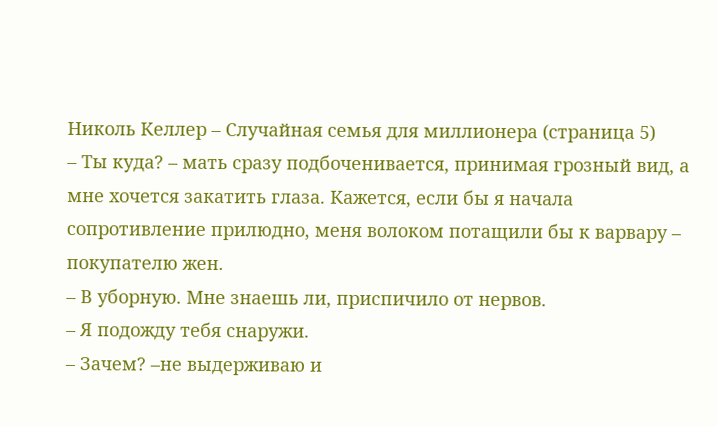Николь Келлер – Случайная семья для миллионера (страница 5)
– Ты куда? – мать сразу подбоченивается, принимая грозный вид, а мне хочется закатить глаза. Кажется, если бы я начала сопротивление прилюдно, меня волоком потащили бы к варвару – покупателю жен.
– В уборную. Мне знаешь ли, приспичило от нервов.
– Я подожду тебя снаружи.
– Зачем? –не выдерживаю и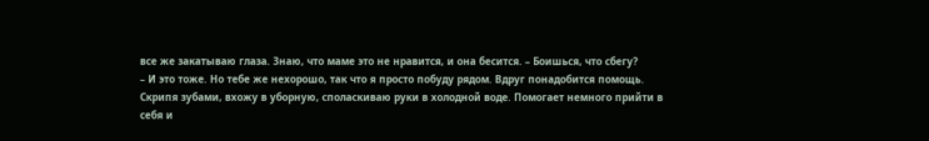все же закатываю глаза. Знаю, что маме это не нравится, и она бесится. – Боишься, что сбегу?
– И это тоже. Но тебе же нехорошо, так что я просто побуду рядом. Вдруг понадобится помощь.
Скрипя зубами, вхожу в уборную, споласкиваю руки в холодной воде. Помогает немного прийти в себя и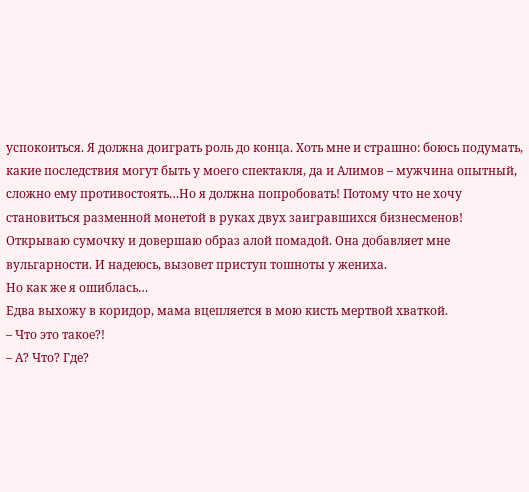успокоиться. Я должна доиграть роль до конца. Хоть мне и страшно: боюсь подумать, какие последствия могут быть у моего спектакля, да и Алимов – мужчина опытный, сложно ему противостоять…Но я должна попробовать! Потому что не хочу становиться разменной монетой в руках двух заигравшихся бизнесменов!
Открываю сумочку и довершаю образ алой помадой. Она добавляет мне вульгарности. И надеюсь, вызовет приступ тошноты у жениха.
Но как же я ошиблась…
Едва выхожу в коридор, мама вцепляется в мою кисть мертвой хваткой.
– Что это такое?!
– А? Что? Где?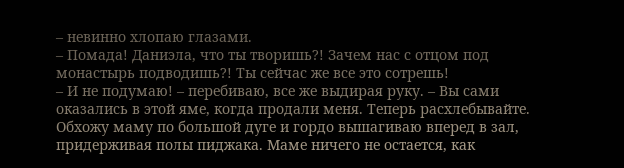– невинно хлопаю глазами.
– Помада! Даниэла, что ты творишь?! Зачем нас с отцом под монастырь подводишь?! Ты сейчас же все это сотрешь!
– И не подумаю! – перебиваю, все же выдирая руку. – Вы сами оказались в этой яме, когда продали меня. Теперь расхлебывайте.
Обхожу маму по большой дуге и гордо вышагиваю вперед в зал, придерживая полы пиджака. Маме ничего не остается, как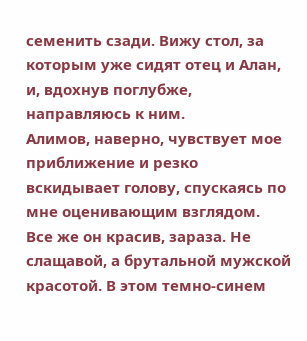семенить сзади. Вижу стол, за которым уже сидят отец и Алан, и, вдохнув поглубже, направляюсь к ним.
Алимов, наверно, чувствует мое приближение и резко вскидывает голову, спускаясь по мне оценивающим взглядом.
Все же он красив, зараза. Не слащавой, а брутальной мужской красотой. В этом темно-синем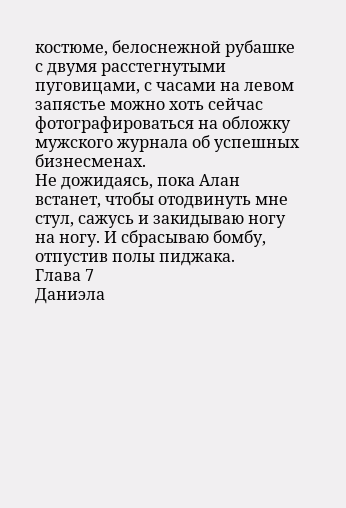костюме, белоснежной рубашке с двумя расстегнутыми пуговицами, с часами на левом запястье можно хоть сейчас фотографироваться на обложку мужского журнала об успешных бизнесменах.
Не дожидаясь, пока Алан встанет, чтобы отодвинуть мне стул, сажусь и закидываю ногу на ногу. И сбрасываю бомбу, отпустив полы пиджака.
Глава 7
Даниэла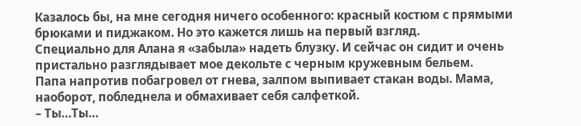Казалось бы, на мне сегодня ничего особенного: красный костюм с прямыми брюками и пиджаком. Но это кажется лишь на первый взгляд.
Специально для Алана я «забыла» надеть блузку. И сейчас он сидит и очень пристально разглядывает мое декольте с черным кружевным бельем.
Папа напротив побагровел от гнева, залпом выпивает стакан воды. Мама, наоборот, побледнела и обмахивает себя салфеткой.
– Ты…Ты…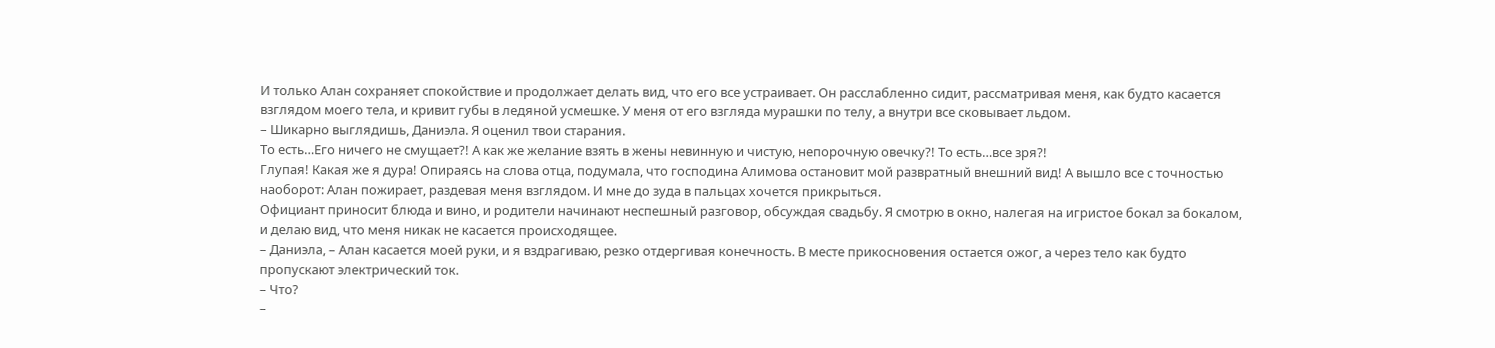И только Алан сохраняет спокойствие и продолжает делать вид, что его все устраивает. Он расслабленно сидит, рассматривая меня, как будто касается взглядом моего тела, и кривит губы в ледяной усмешке. У меня от его взгляда мурашки по телу, а внутри все сковывает льдом.
– Шикарно выглядишь, Даниэла. Я оценил твои старания.
То есть…Его ничего не смущает?! А как же желание взять в жены невинную и чистую, непорочную овечку?! То есть…все зря?!
Глупая! Какая же я дура! Опираясь на слова отца, подумала, что господина Алимова остановит мой развратный внешний вид! А вышло все с точностью наоборот: Алан пожирает, раздевая меня взглядом. И мне до зуда в пальцах хочется прикрыться.
Официант приносит блюда и вино, и родители начинают неспешный разговор, обсуждая свадьбу. Я смотрю в окно, налегая на игристое бокал за бокалом, и делаю вид, что меня никак не касается происходящее.
– Даниэла, – Алан касается моей руки, и я вздрагиваю, резко отдергивая конечность. В месте прикосновения остается ожог, а через тело как будто пропускают электрический ток.
– Что?
–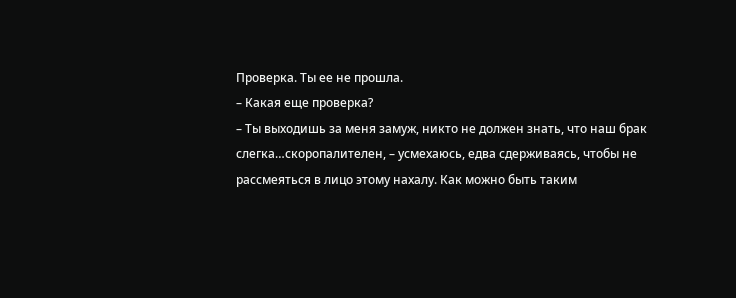Проверка. Ты ее не прошла.
– Какая еще проверка?
– Ты выходишь за меня замуж, никто не должен знать, что наш брак слегка…скоропалителен, – усмехаюсь, едва сдерживаясь, чтобы не рассмеяться в лицо этому нахалу. Как можно быть таким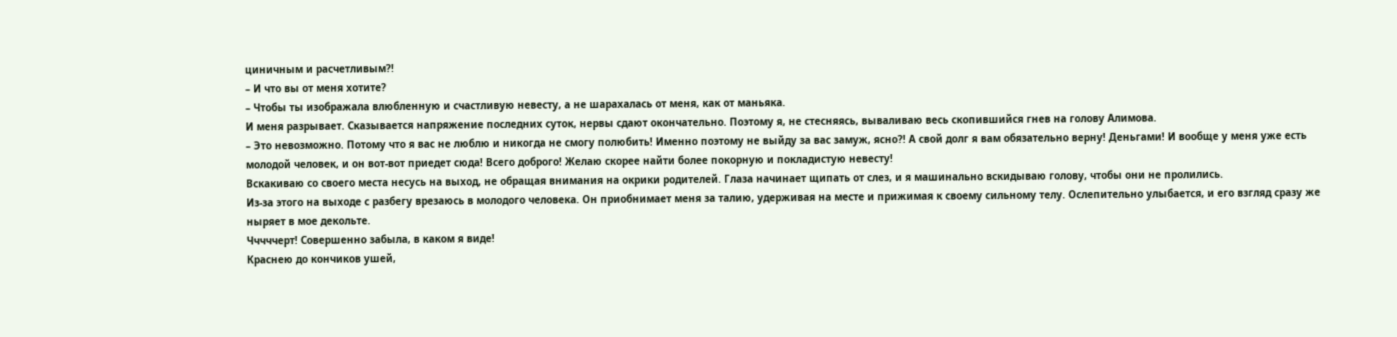циничным и расчетливым?!
– И что вы от меня хотите?
– Чтобы ты изображала влюбленную и счастливую невесту, а не шарахалась от меня, как от маньяка.
И меня разрывает. Сказывается напряжение последних суток, нервы сдают окончательно. Поэтому я, не стесняясь, вываливаю весь скопившийся гнев на голову Алимова.
– Это невозможно. Потому что я вас не люблю и никогда не смогу полюбить! Именно поэтому не выйду за вас замуж, ясно?! А свой долг я вам обязательно верну! Деньгами! И вообще у меня уже есть молодой человек, и он вот-вот приедет сюда! Всего доброго! Желаю скорее найти более покорную и покладистую невесту!
Вскакиваю со своего места несусь на выход, не обращая внимания на окрики родителей. Глаза начинает щипать от слез, и я машинально вскидываю голову, чтобы они не пролились.
Из-за этого на выходе с разбегу врезаюсь в молодого человека. Он приобнимает меня за талию, удерживая на месте и прижимая к своему сильному телу. Ослепительно улыбается, и его взгляд сразу же ныряет в мое декольте.
Чччччерт! Совершенно забыла, в каком я виде!
Краснею до кончиков ушей,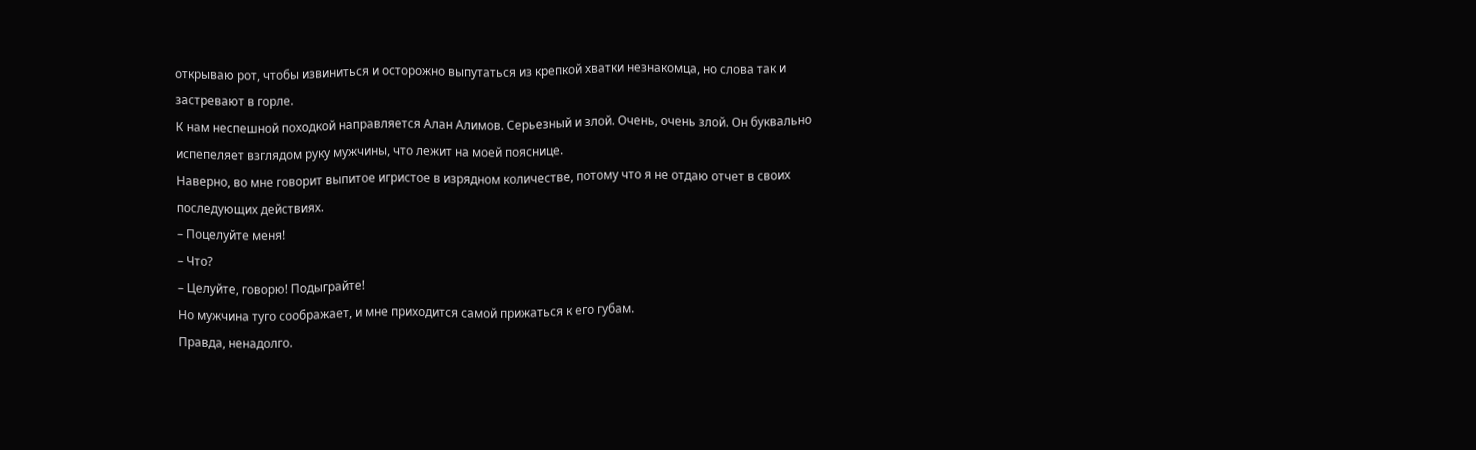открываю рот, чтобы извиниться и осторожно выпутаться из крепкой хватки незнакомца, но слова так и застревают в горле.
К нам неспешной походкой направляется Алан Алимов. Серьезный и злой. Очень, очень злой. Он буквально испепеляет взглядом руку мужчины, что лежит на моей пояснице.
Наверно, во мне говорит выпитое игристое в изрядном количестве, потому что я не отдаю отчет в своих последующих действиях.
– Поцелуйте меня!
– Что?
– Целуйте, говорю! Подыграйте!
Но мужчина туго соображает, и мне приходится самой прижаться к его губам.
Правда, ненадолго.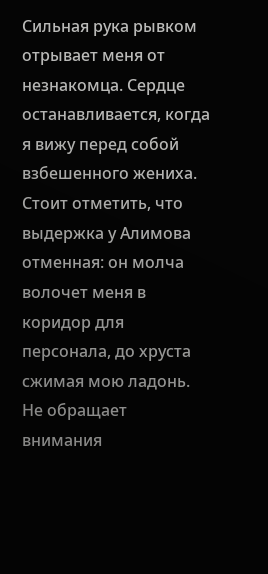Сильная рука рывком отрывает меня от незнакомца. Сердце останавливается, когда я вижу перед собой взбешенного жениха.
Стоит отметить, что выдержка у Алимова отменная: он молча волочет меня в коридор для персонала, до хруста сжимая мою ладонь. Не обращает внимания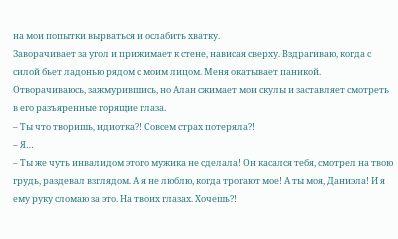на мои попытки вырваться и ослабить хватку.
Заворачивает за угол и прижимает к стене, нависая сверху. Вздрагиваю, когда с силой бьет ладонью рядом с моим лицом. Меня окатывает паникой. Отворачиваюсь, зажмурившись, но Алан сжимает мои скулы и заставляет смотреть в его разъяренные горящие глаза.
– Ты что творишь, идиотка?! Совсем страх потеряла?!
– Я…
– Ты же чуть инвалидом этого мужика не сделала! Он касался тебя, смотрел на твою грудь, раздевал взглядом. А я не люблю, когда трогают мое! А ты моя, Даниэла! И я ему руку сломаю за это. На твоих глазах. Хочешь?!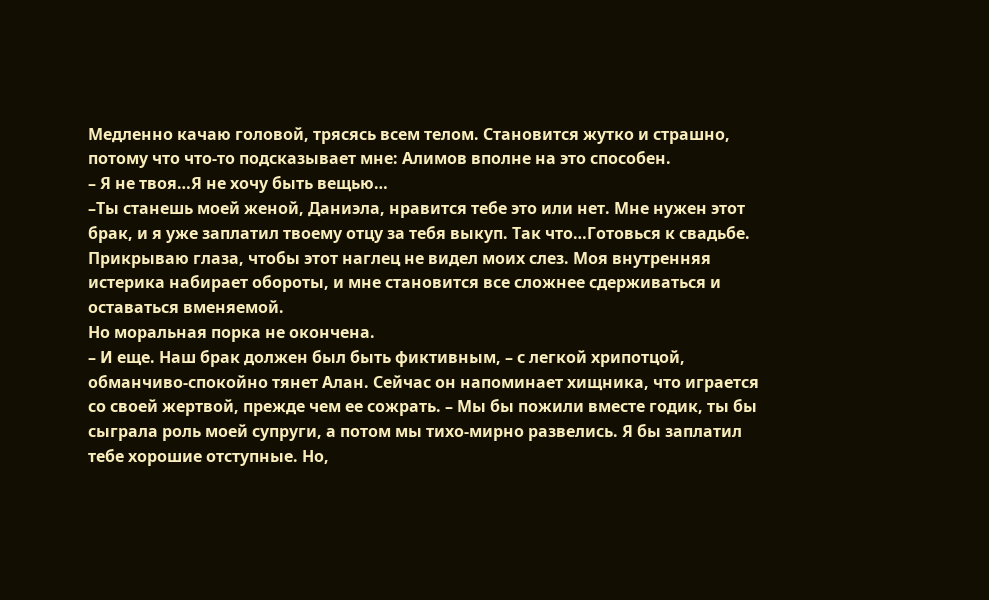Медленно качаю головой, трясясь всем телом. Становится жутко и страшно, потому что что-то подсказывает мне: Алимов вполне на это способен.
– Я не твоя…Я не хочу быть вещью…
–Ты станешь моей женой, Даниэла, нравится тебе это или нет. Мне нужен этот брак, и я уже заплатил твоему отцу за тебя выкуп. Так что…Готовься к свадьбе.
Прикрываю глаза, чтобы этот наглец не видел моих слез. Моя внутренняя истерика набирает обороты, и мне становится все сложнее сдерживаться и оставаться вменяемой.
Но моральная порка не окончена.
– И еще. Наш брак должен был быть фиктивным, – с легкой хрипотцой, обманчиво-спокойно тянет Алан. Сейчас он напоминает хищника, что играется со своей жертвой, прежде чем ее сожрать. – Мы бы пожили вместе годик, ты бы сыграла роль моей супруги, а потом мы тихо-мирно развелись. Я бы заплатил тебе хорошие отступные. Но,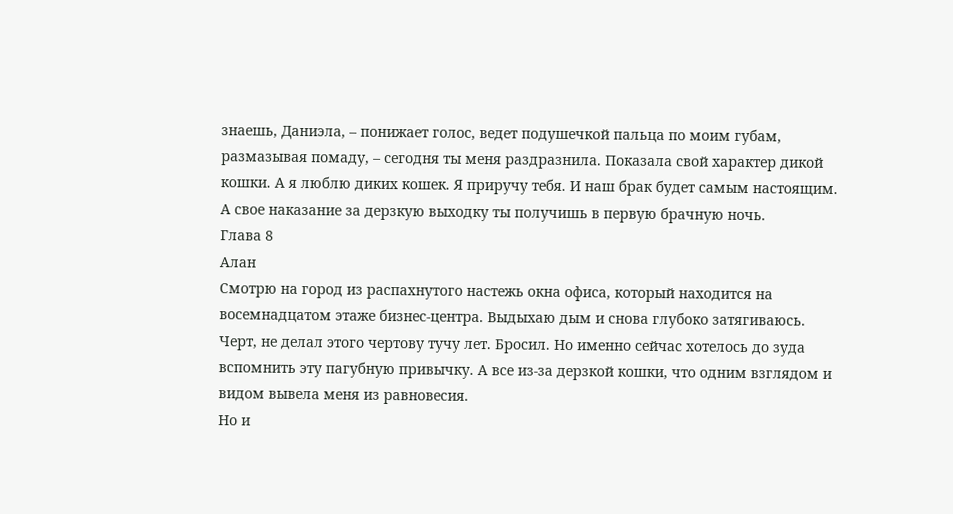знаешь, Даниэла, – понижает голос, ведет подушечкой пальца по моим губам, размазывая помаду, – сегодня ты меня раздразнила. Показала свой характер дикой кошки. А я люблю диких кошек. Я приручу тебя. И наш брак будет самым настоящим. А свое наказание за дерзкую выходку ты получишь в первую брачную ночь.
Глава 8
Алан
Смотрю на город из распахнутого настежь окна офиса, который находится на восемнадцатом этаже бизнес-центра. Выдыхаю дым и снова глубоко затягиваюсь. Черт, не делал этого чертову тучу лет. Бросил. Но именно сейчас хотелось до зуда вспомнить эту пагубную привычку. А все из-за дерзкой кошки, что одним взглядом и видом вывела меня из равновесия.
Но и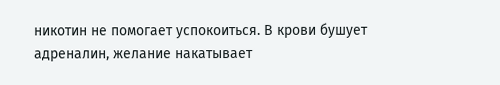никотин не помогает успокоиться. В крови бушует адреналин, желание накатывает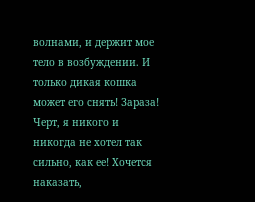волнами, и держит мое тело в возбуждении. И только дикая кошка может его снять! Зараза! Черт, я никого и никогда не хотел так сильно, как ее! Хочется наказать,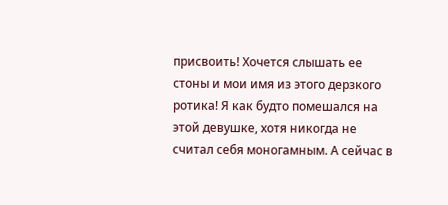присвоить! Хочется слышать ее стоны и мои имя из этого дерзкого ротика! Я как будто помешался на этой девушке, хотя никогда не считал себя моногамным. А сейчас в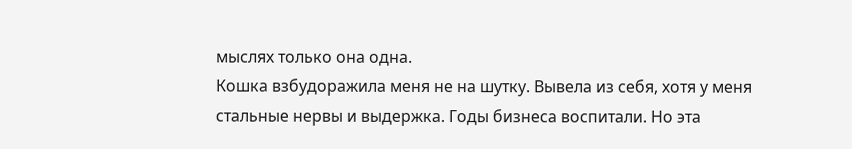мыслях только она одна.
Кошка взбудоражила меня не на шутку. Вывела из себя, хотя у меня стальные нервы и выдержка. Годы бизнеса воспитали. Но эта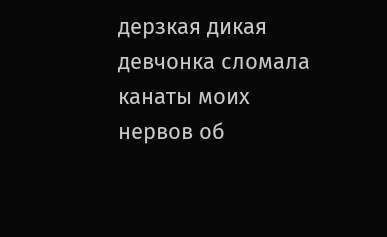дерзкая дикая девчонка сломала канаты моих нервов об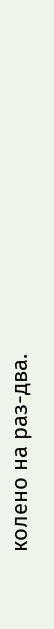колено на раз-два.